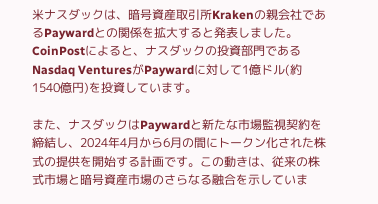米ナスダックは、暗号資産取引所Krakenの親会社であるPaywardとの関係を拡大すると発表しました。CoinPostによると、ナスダックの投資部門であるNasdaq VenturesがPaywardに対して1億ドル(約1540億円)を投資しています。

また、ナスダックはPaywardと新たな市場監視契約を締結し、2024年4月から6月の間にトークン化された株式の提供を開始する計画です。この動きは、従来の株式市場と暗号資産市場のさらなる融合を示していま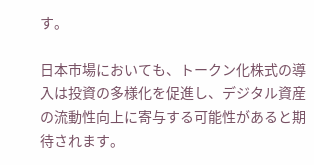す。

日本市場においても、トークン化株式の導入は投資の多様化を促進し、デジタル資産の流動性向上に寄与する可能性があると期待されます。